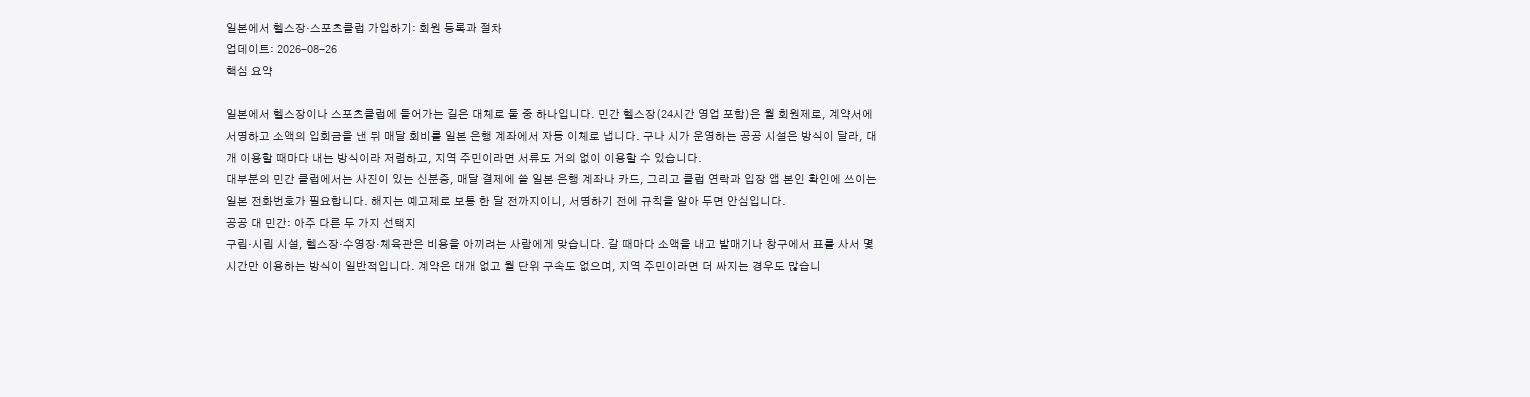일본에서 헬스장·스포츠클럽 가입하기: 회원 등록과 절차
업데이트: 2026-08-26
핵심 요약

일본에서 헬스장이나 스포츠클럽에 들어가는 길은 대체로 둘 중 하나입니다. 민간 헬스장(24시간 영업 포함)은 월 회원제로, 계약서에 서명하고 소액의 입회금을 낸 뒤 매달 회비를 일본 은행 계좌에서 자동 이체로 냅니다. 구나 시가 운영하는 공공 시설은 방식이 달라, 대개 이용할 때마다 내는 방식이라 저렴하고, 지역 주민이라면 서류도 거의 없이 이용할 수 있습니다.
대부분의 민간 클럽에서는 사진이 있는 신분증, 매달 결제에 쓸 일본 은행 계좌나 카드, 그리고 클럽 연락과 입장 앱 본인 확인에 쓰이는 일본 전화번호가 필요합니다. 해지는 예고제로 보통 한 달 전까지이니, 서명하기 전에 규칙을 알아 두면 안심입니다.
공공 대 민간: 아주 다른 두 가지 선택지
구립·시립 시설, 헬스장·수영장·체육관은 비용을 아끼려는 사람에게 맞습니다. 갈 때마다 소액을 내고 발매기나 창구에서 표를 사서 몇 시간만 이용하는 방식이 일반적입니다. 계약은 대개 없고 월 단위 구속도 없으며, 지역 주민이라면 더 싸지는 경우도 많습니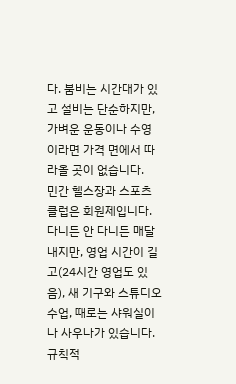다. 붐비는 시간대가 있고 설비는 단순하지만, 가벼운 운동이나 수영이라면 가격 면에서 따라올 곳이 없습니다.
민간 헬스장과 스포츠클럽은 회원제입니다. 다니든 안 다니든 매달 내지만, 영업 시간이 길고(24시간 영업도 있음), 새 기구와 스튜디오 수업, 때로는 샤워실이나 사우나가 있습니다. 규칙적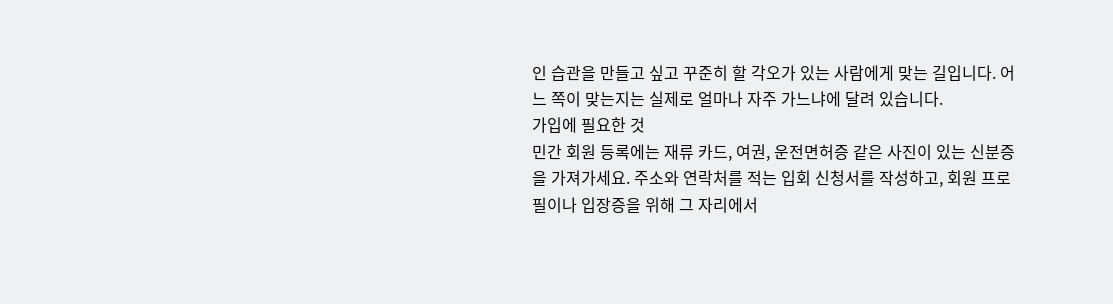인 습관을 만들고 싶고 꾸준히 할 각오가 있는 사람에게 맞는 길입니다. 어느 쪽이 맞는지는 실제로 얼마나 자주 가느냐에 달려 있습니다.
가입에 필요한 것
민간 회원 등록에는 재류 카드, 여권, 운전면허증 같은 사진이 있는 신분증을 가져가세요. 주소와 연락처를 적는 입회 신청서를 작성하고, 회원 프로필이나 입장증을 위해 그 자리에서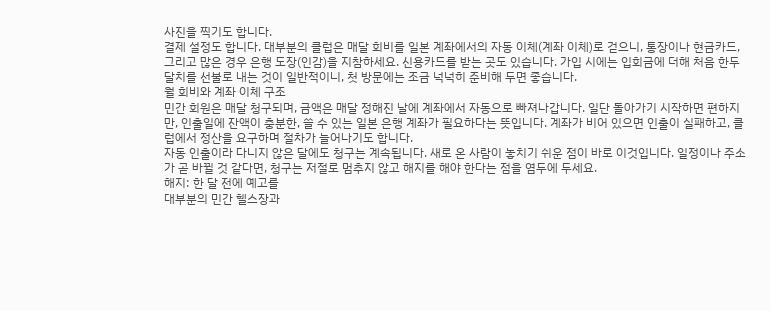사진을 찍기도 합니다.
결제 설정도 합니다. 대부분의 클럽은 매달 회비를 일본 계좌에서의 자동 이체(계좌 이체)로 걷으니, 통장이나 현금카드, 그리고 많은 경우 은행 도장(인감)을 지참하세요. 신용카드를 받는 곳도 있습니다. 가입 시에는 입회금에 더해 처음 한두 달치를 선불로 내는 것이 일반적이니, 첫 방문에는 조금 넉넉히 준비해 두면 좋습니다.
월 회비와 계좌 이체 구조
민간 회원은 매달 청구되며, 금액은 매달 정해진 날에 계좌에서 자동으로 빠져나갑니다. 일단 돌아가기 시작하면 편하지만, 인출일에 잔액이 충분한, 쓸 수 있는 일본 은행 계좌가 필요하다는 뜻입니다. 계좌가 비어 있으면 인출이 실패하고, 클럽에서 정산을 요구하며 절차가 늘어나기도 합니다.
자동 인출이라 다니지 않은 달에도 청구는 계속됩니다. 새로 온 사람이 놓치기 쉬운 점이 바로 이것입니다. 일정이나 주소가 곧 바뀔 것 같다면, 청구는 저절로 멈추지 않고 해지를 해야 한다는 점을 염두에 두세요.
해지: 한 달 전에 예고를
대부분의 민간 헬스장과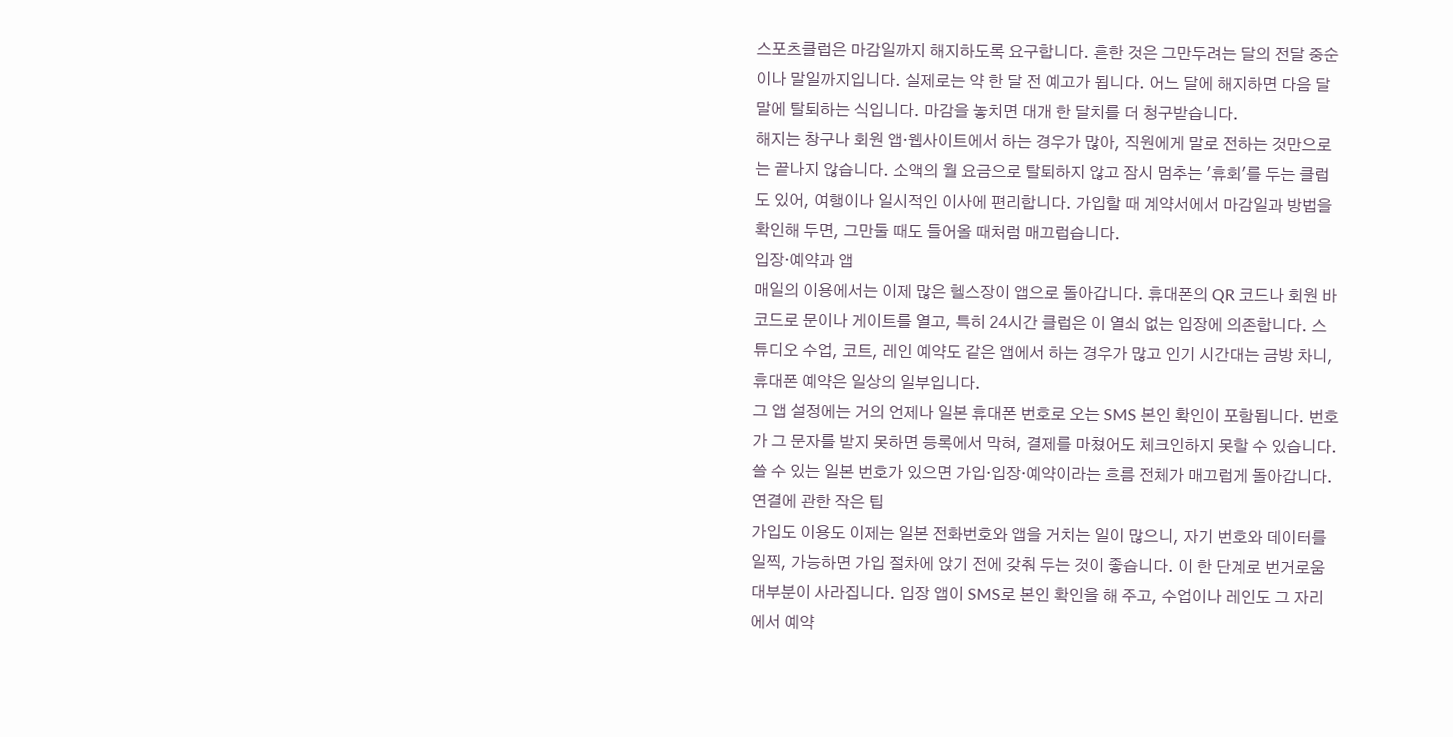스포츠클럽은 마감일까지 해지하도록 요구합니다. 흔한 것은 그만두려는 달의 전달 중순이나 말일까지입니다. 실제로는 약 한 달 전 예고가 됩니다. 어느 달에 해지하면 다음 달 말에 탈퇴하는 식입니다. 마감을 놓치면 대개 한 달치를 더 청구받습니다.
해지는 창구나 회원 앱·웹사이트에서 하는 경우가 많아, 직원에게 말로 전하는 것만으로는 끝나지 않습니다. 소액의 월 요금으로 탈퇴하지 않고 잠시 멈추는 '휴회'를 두는 클럽도 있어, 여행이나 일시적인 이사에 편리합니다. 가입할 때 계약서에서 마감일과 방법을 확인해 두면, 그만둘 때도 들어올 때처럼 매끄럽습니다.
입장·예약과 앱
매일의 이용에서는 이제 많은 헬스장이 앱으로 돌아갑니다. 휴대폰의 QR 코드나 회원 바코드로 문이나 게이트를 열고, 특히 24시간 클럽은 이 열쇠 없는 입장에 의존합니다. 스튜디오 수업, 코트, 레인 예약도 같은 앱에서 하는 경우가 많고 인기 시간대는 금방 차니, 휴대폰 예약은 일상의 일부입니다.
그 앱 설정에는 거의 언제나 일본 휴대폰 번호로 오는 SMS 본인 확인이 포함됩니다. 번호가 그 문자를 받지 못하면 등록에서 막혀, 결제를 마쳤어도 체크인하지 못할 수 있습니다. 쓸 수 있는 일본 번호가 있으면 가입·입장·예약이라는 흐름 전체가 매끄럽게 돌아갑니다.
연결에 관한 작은 팁
가입도 이용도 이제는 일본 전화번호와 앱을 거치는 일이 많으니, 자기 번호와 데이터를 일찍, 가능하면 가입 절차에 앉기 전에 갖춰 두는 것이 좋습니다. 이 한 단계로 번거로움 대부분이 사라집니다. 입장 앱이 SMS로 본인 확인을 해 주고, 수업이나 레인도 그 자리에서 예약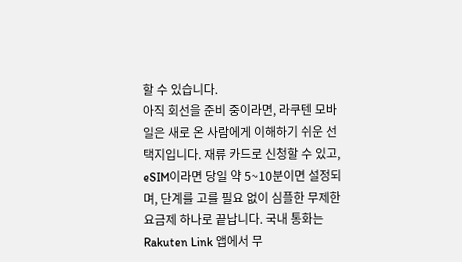할 수 있습니다.
아직 회선을 준비 중이라면, 라쿠텐 모바일은 새로 온 사람에게 이해하기 쉬운 선택지입니다. 재류 카드로 신청할 수 있고, eSIM이라면 당일 약 5~10분이면 설정되며, 단계를 고를 필요 없이 심플한 무제한 요금제 하나로 끝납니다. 국내 통화는 Rakuten Link 앱에서 무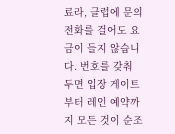료라, 클럽에 문의 전화를 걸어도 요금이 들지 않습니다. 번호를 갖춰 두면 입장 게이트부터 레인 예약까지 모든 것이 순조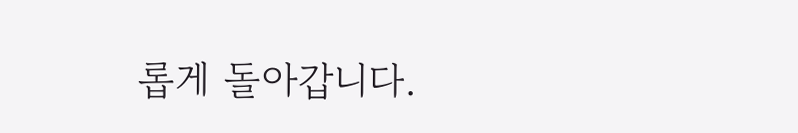롭게 돌아갑니다.